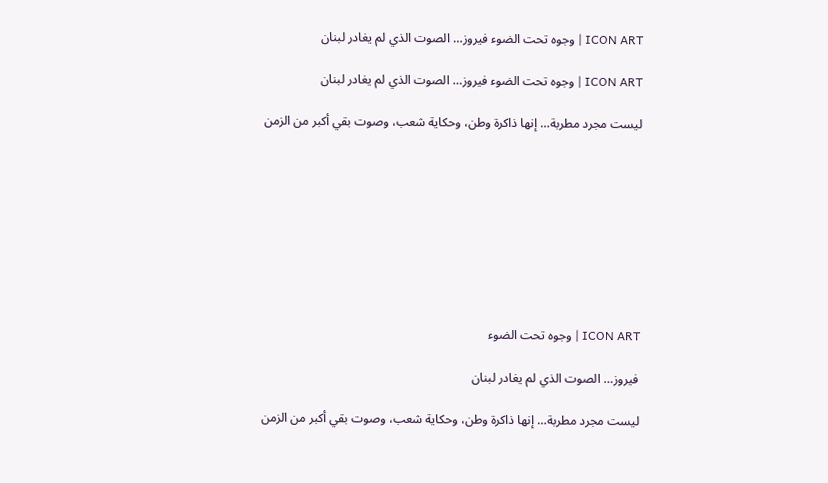ICON ART | وجوه تحت الضوء فيروز… الصوت الذي لم يغادر لبنان

ICON ART | وجوه تحت الضوء فيروز… الصوت الذي لم يغادر لبنان

ليست مجرد مطربة… إنها ذاكرة وطن، وحكاية شعب، وصوت بقي أكبر من الزمن









ICON ART | وجوه تحت الضوء

فيروز… الصوت الذي لم يغادر لبنان

ليست مجرد مطربة… إنها ذاكرة وطن، وحكاية شعب، وصوت بقي أكبر من الزمن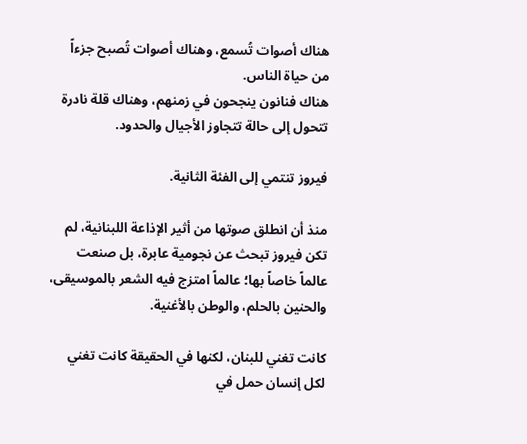هناك أصوات تُسمع، وهناك أصوات تُصبح جزءاً من حياة الناس.
هناك فنانون ينجحون في زمنهم، وهناك قلة نادرة تتحول إلى حالة تتجاوز الأجيال والحدود.

فيروز تنتمي إلى الفئة الثانية.

منذ أن انطلق صوتها من أثير الإذاعة اللبنانية، لم تكن فيروز تبحث عن نجومية عابرة، بل صنعت عالماً خاصاً بها؛ عالماً امتزج فيه الشعر بالموسيقى، والحنين بالحلم، والوطن بالأغنية.

كانت تغني للبنان، لكنها في الحقيقة كانت تغني لكل إنسان حمل في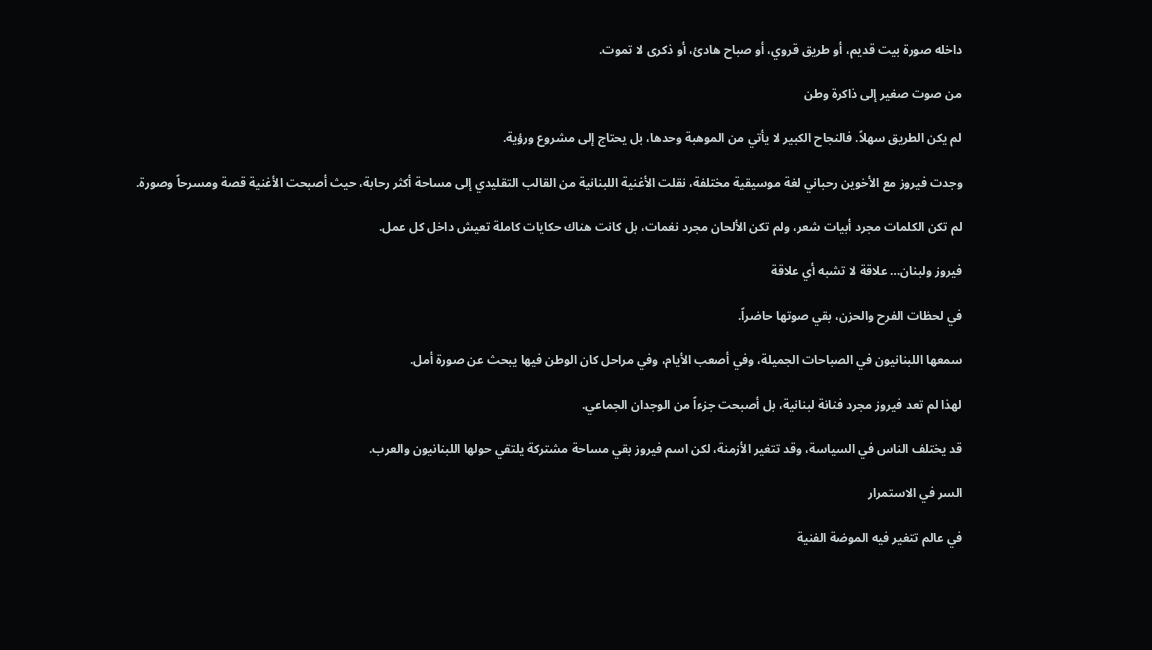داخله صورة بيت قديم، أو طريق قروي، أو صباح هادئ، أو ذكرى لا تموت.

من صوت صغير إلى ذاكرة وطن

لم يكن الطريق سهلاً. فالنجاح الكبير لا يأتي من الموهبة وحدها، بل يحتاج إلى مشروع ورؤية.

وجدت فيروز مع الأخوين رحباني لغة موسيقية مختلفة، نقلت الأغنية اللبنانية من القالب التقليدي إلى مساحة أكثر رحابة، حيث أصبحت الأغنية قصة ومسرحاً وصورة.

لم تكن الكلمات مجرد أبيات شعر، ولم تكن الألحان مجرد نغمات، بل كانت هناك حكايات كاملة تعيش داخل كل عمل.

فيروز ولبنان… علاقة لا تشبه أي علاقة

في لحظات الفرح والحزن، بقي صوتها حاضراً.

سمعها اللبنانيون في الصباحات الجميلة، وفي أصعب الأيام، وفي مراحل كان الوطن فيها يبحث عن صورة أمل.

لهذا لم تعد فيروز مجرد فنانة لبنانية، بل أصبحت جزءاً من الوجدان الجماعي.

قد يختلف الناس في السياسة، وقد تتغير الأزمنة، لكن اسم فيروز بقي مساحة مشتركة يلتقي حولها اللبنانيون والعرب.

السر في الاستمرار

في عالم تتغير فيه الموضة الفنية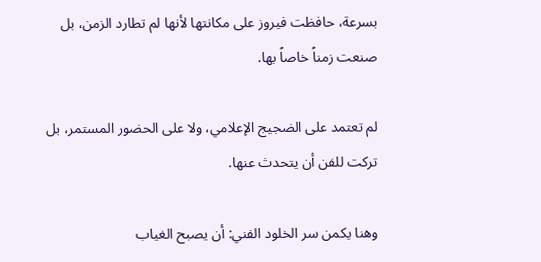بسرعة، حافظت فيروز على مكانتها لأنها لم تطارد الزمن، بل صنعت زمناً خاصاً بها.

لم تعتمد على الضجيج الإعلامي، ولا على الحضور المستمر، بل تركت للفن أن يتحدث عنها.

وهنا يكمن سر الخلود الفني: أن يصبح الغياب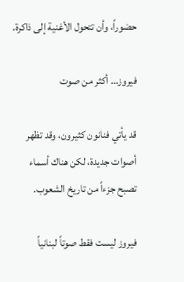حضوراً، وأن تتحول الأغنية إلى ذاكرة.

فيروز… أكثر من صوت

قد يأتي فنانون كثيرون، وقد تظهر أصوات جديدة، لكن هناك أسماء تصبح جزءاً من تاريخ الشعوب.

فيروز ليست فقط صوتاً لبنانياً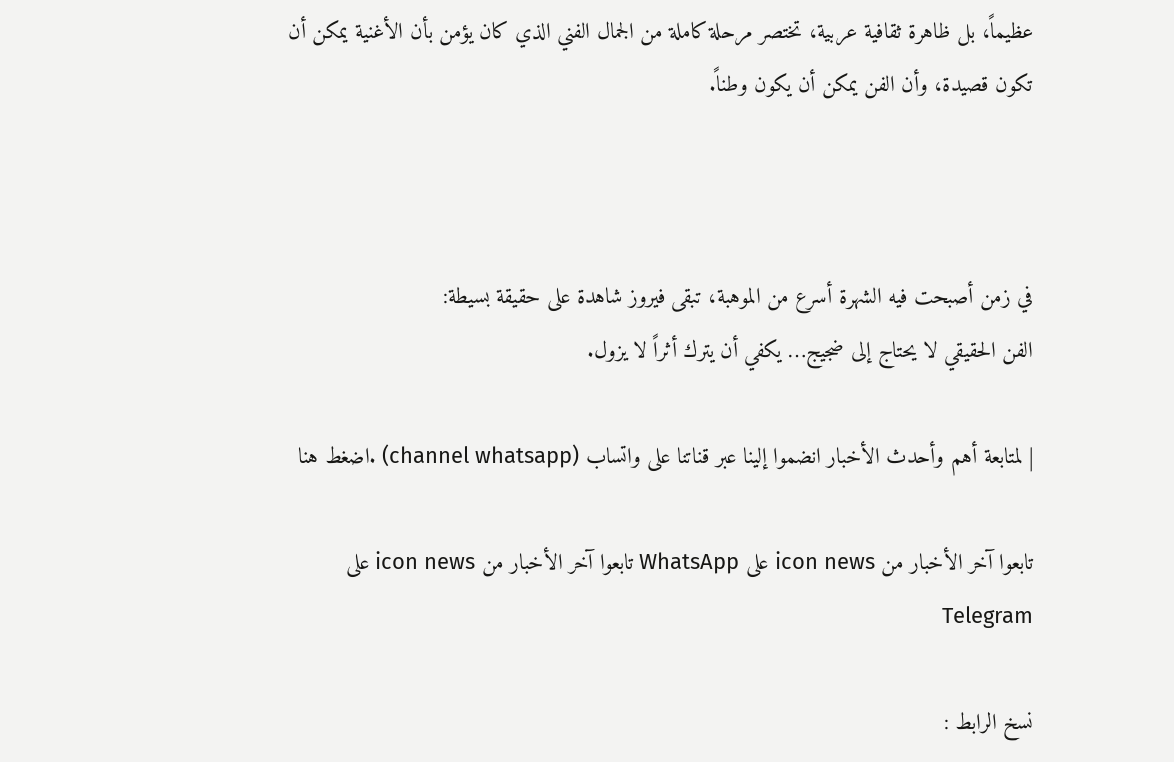عظيماً، بل ظاهرة ثقافية عربية، تختصر مرحلة كاملة من الجمال الفني الذي كان يؤمن بأن الأغنية يمكن أن تكون قصيدة، وأن الفن يمكن أن يكون وطناً.



في زمن أصبحت فيه الشهرة أسرع من الموهبة، تبقى فيروز شاهدة على حقيقة بسيطة:
الفن الحقيقي لا يحتاج إلى ضجيج… يكفي أن يترك أثراً لا يزول.

| لمتابعة أهم وأحدث الأخبار انضموا إلينا عبر قناتنا على واتساب (channel whatsapp) .اضغط هنا

تابعوا آخر الأخبار من icon news على WhatsApp تابعوا آخر الأخبار من icon news على Telegram

نسخ الرابط :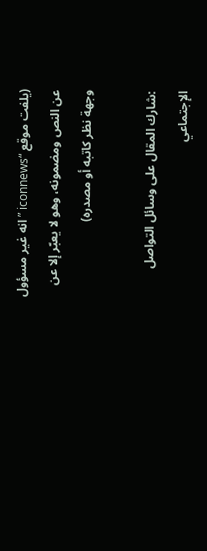(يلفت موقع “iconnews ” انه غير مسؤول عن النص ومضمونه، وهو لا يعبّر إلا عن وجهة نظر كاتبه أو مصدره)

:شارك المقال على وسائل التواصل الإجتماعي